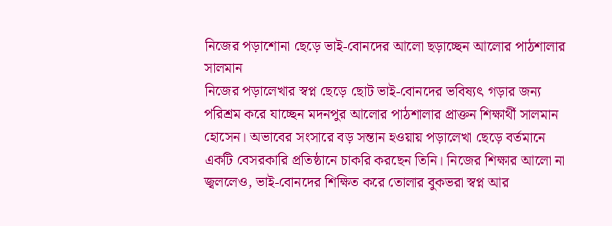নিজের পড়াশোনা ছেড়ে ভাই-বোনদের আলো ছড়াচ্ছেন আলোর পাঠশালার সালমান
নিজের পড়ালেখার স্বপ্ন ছেড়ে ছোট ভাই-বোনদের ভবিষ্যৎ গড়ার জন্য পরিশ্রম করে যাচ্ছেন মদনপুর আলোর পাঠশালার প্রাক্তন শিক্ষার্থী সালমান হোসেন। অভাবের সংসারে বড় সন্তান হওয়ায় পড়ালেখা ছেড়ে বর্তমানে একটি বেসরকারি প্রতিষ্ঠানে চাকরি করছেন তিনি। নিজের শিক্ষার আলো না জ্বললেও, ভাই-বোনদের শিক্ষিত করে তোলার বুকভরা স্বপ্ন আর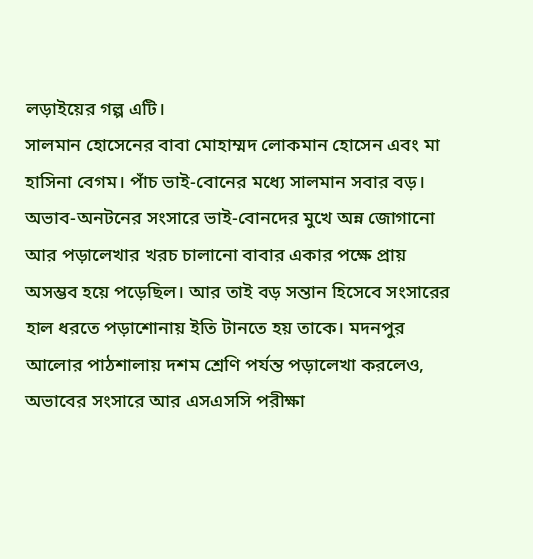লড়াইয়ের গল্প এটি।
সালমান হোসেনের বাবা মোহাম্মদ লোকমান হোসেন এবং মা হাসিনা বেগম। পাঁচ ভাই-বোনের মধ্যে সালমান সবার বড়। অভাব-অনটনের সংসারে ভাই-বোনদের মুখে অন্ন জোগানো আর পড়ালেখার খরচ চালানো বাবার একার পক্ষে প্রায় অসম্ভব হয়ে পড়েছিল। আর তাই বড় সন্তান হিসেবে সংসারের হাল ধরতে পড়াশোনায় ইতি টানতে হয় তাকে। মদনপুর আলোর পাঠশালায় দশম শ্রেণি পর্যন্ত পড়ালেখা করলেও, অভাবের সংসারে আর এসএসসি পরীক্ষা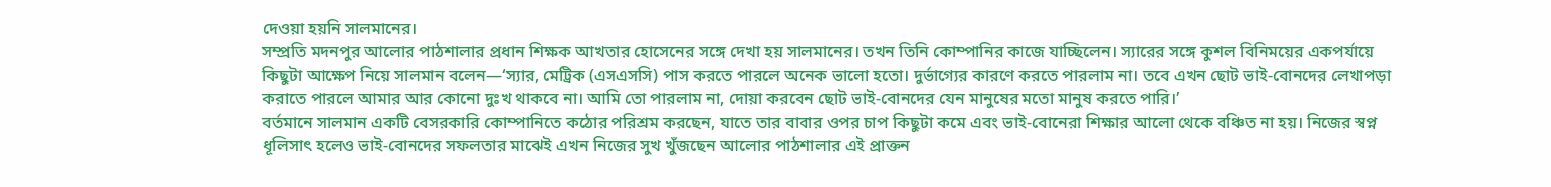দেওয়া হয়নি সালমানের।
সম্প্রতি মদনপুর আলোর পাঠশালার প্রধান শিক্ষক আখতার হোসেনের সঙ্গে দেখা হয় সালমানের। তখন তিনি কোম্পানির কাজে যাচ্ছিলেন। স্যারের সঙ্গে কুশল বিনিময়ের একপর্যায়ে কিছুটা আক্ষেপ নিয়ে সালমান বলেন—‘স্যার, মেট্রিক (এসএসসি) পাস করতে পারলে অনেক ভালো হতো। দুর্ভাগ্যের কারণে করতে পারলাম না। তবে এখন ছোট ভাই-বোনদের লেখাপড়া করাতে পারলে আমার আর কোনো দুঃখ থাকবে না। আমি তো পারলাম না, দোয়া করবেন ছোট ভাই-বোনদের যেন মানুষের মতো মানুষ করতে পারি।’
বর্তমানে সালমান একটি বেসরকারি কোম্পানিতে কঠোর পরিশ্রম করছেন, যাতে তার বাবার ওপর চাপ কিছুটা কমে এবং ভাই-বোনেরা শিক্ষার আলো থেকে বঞ্চিত না হয়। নিজের স্বপ্ন ধূলিসাৎ হলেও ভাই-বোনদের সফলতার মাঝেই এখন নিজের সুখ খুঁজছেন আলোর পাঠশালার এই প্রাক্তন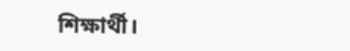শিক্ষার্থী।